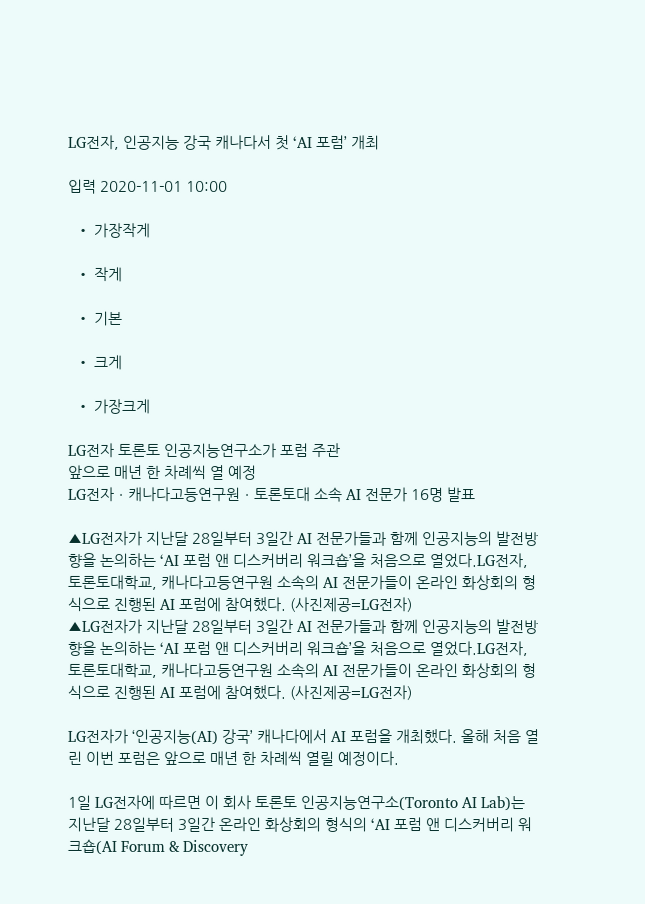LG전자, 인공지능 강국 캐나다서 첫 ‘AI 포럼’ 개최

입력 2020-11-01 10:00

  • 가장작게

  • 작게

  • 기본

  • 크게

  • 가장크게

LG전자 토론토 인공지능연구소가 포럼 주관
앞으로 매년 한 차례씩 열 예정
LG전자ㆍ캐나다고등연구원ㆍ토론토대 소속 AI 전문가 16명 발표

▲LG전자가 지난달 28일부터 3일간 AI 전문가들과 함께 인공지능의 발전방향을 논의하는 ‘AI 포럼 앤 디스커버리 워크숍’을 처음으로 열었다.LG전자, 토론토대학교, 캐나다고등연구원 소속의 AI 전문가들이 온라인 화상회의 형식으로 진행된 AI 포럼에 참여했다. (사진제공=LG전자)
▲LG전자가 지난달 28일부터 3일간 AI 전문가들과 함께 인공지능의 발전방향을 논의하는 ‘AI 포럼 앤 디스커버리 워크숍’을 처음으로 열었다.LG전자, 토론토대학교, 캐나다고등연구원 소속의 AI 전문가들이 온라인 화상회의 형식으로 진행된 AI 포럼에 참여했다. (사진제공=LG전자)

LG전자가 ‘인공지능(AI) 강국’ 캐나다에서 AI 포럼을 개최했다. 올해 처음 열린 이번 포럼은 앞으로 매년 한 차례씩 열릴 예정이다.

1일 LG전자에 따르면 이 회사 토론토 인공지능연구소(Toronto AI Lab)는 지난달 28일부터 3일간 온라인 화상회의 형식의 ‘AI 포럼 앤 디스커버리 워크숍(AI Forum & Discovery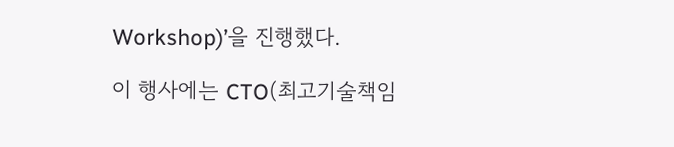Workshop)’을 진행했다.

이 행사에는 CTO(최고기술책임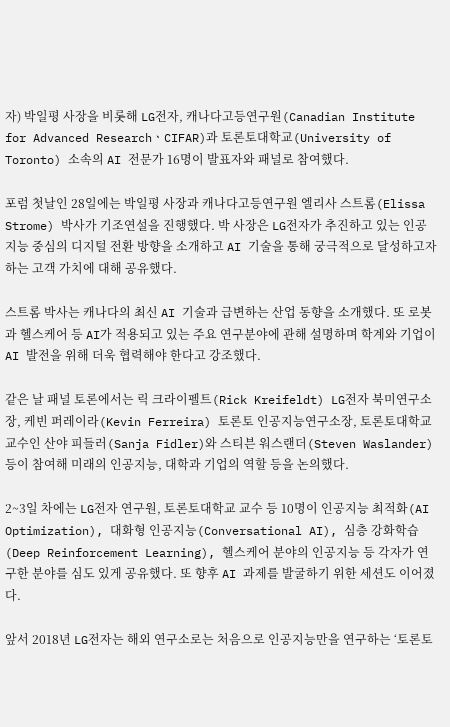자) 박일평 사장을 비롯해 LG전자, 캐나다고등연구원(Canadian Institute for Advanced ResearchㆍCIFAR)과 토론토대학교(University of Toronto) 소속의 AI 전문가 16명이 발표자와 패널로 참여했다.

포럼 첫날인 28일에는 박일평 사장과 캐나다고등연구원 엘리사 스트롬(Elissa Strome) 박사가 기조연설을 진행했다. 박 사장은 LG전자가 추진하고 있는 인공지능 중심의 디지털 전환 방향을 소개하고 AI 기술을 통해 궁극적으로 달성하고자 하는 고객 가치에 대해 공유했다.

스트롬 박사는 캐나다의 최신 AI 기술과 급변하는 산업 동향을 소개했다. 또 로봇과 헬스케어 등 AI가 적용되고 있는 주요 연구분야에 관해 설명하며 학계와 기업이 AI 발전을 위해 더욱 협력해야 한다고 강조했다.

같은 날 패널 토론에서는 릭 크라이펠트(Rick Kreifeldt) LG전자 북미연구소장, 케빈 퍼레이라(Kevin Ferreira) 토론토 인공지능연구소장, 토론토대학교 교수인 산야 피들러(Sanja Fidler)와 스티븐 워스랜더(Steven Waslander) 등이 참여해 미래의 인공지능, 대학과 기업의 역할 등을 논의했다.

2~3일 차에는 LG전자 연구원, 토론토대학교 교수 등 10명이 인공지능 최적화(AI Optimization), 대화형 인공지능(Conversational AI), 심층 강화학습(Deep Reinforcement Learning), 헬스케어 분야의 인공지능 등 각자가 연구한 분야를 심도 있게 공유했다. 또 향후 AI 과제를 발굴하기 위한 세션도 이어졌다.

앞서 2018년 LG전자는 해외 연구소로는 처음으로 인공지능만을 연구하는 ‘토론토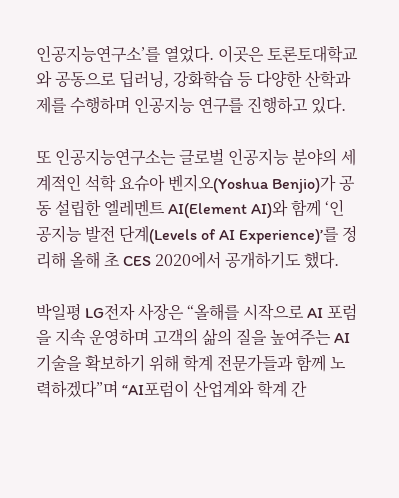인공지능연구소’를 열었다. 이곳은 토론토대학교와 공동으로 딥러닝, 강화학습 등 다양한 산학과제를 수행하며 인공지능 연구를 진행하고 있다.

또 인공지능연구소는 글로벌 인공지능 분야의 세계적인 석학 요슈아 벤지오(Yoshua Benjio)가 공동 설립한 엘레멘트 AI(Element AI)와 함께 ‘인공지능 발전 단계(Levels of AI Experience)’를 정리해 올해 초 CES 2020에서 공개하기도 했다.

박일평 LG전자 사장은 “올해를 시작으로 AI 포럼을 지속 운영하며 고객의 삶의 질을 높여주는 AI 기술을 확보하기 위해 학계 전문가들과 함께 노력하겠다”며 “AI포럼이 산업계와 학계 간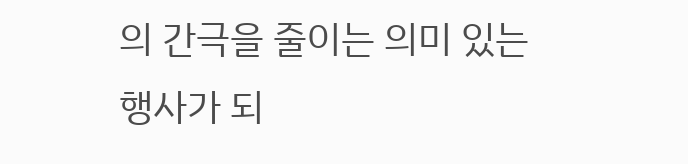의 간극을 줄이는 의미 있는 행사가 되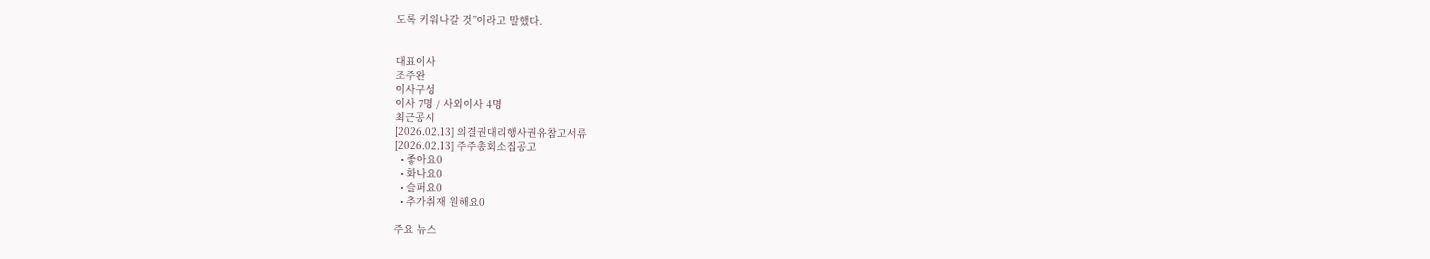도록 키워나갈 것”이라고 말했다.


대표이사
조주완
이사구성
이사 7명 / 사외이사 4명
최근공시
[2026.02.13] 의결권대리행사권유참고서류
[2026.02.13] 주주총회소집공고
  • 좋아요0
  • 화나요0
  • 슬퍼요0
  • 추가취재 원해요0

주요 뉴스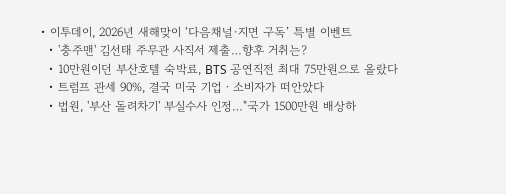• 이투데이, 2026년 새해맞이 ‘다음채널·지면 구독’ 특별 이벤트
  • '충주맨' 김선태 주무관 사직서 제출…향후 거취는?
  • 10만원이던 부산호텔 숙박료, BTS 공연직전 최대 75만원으로 올랐다
  • 트럼프 관세 90%, 결국 미국 기업ㆍ소비자가 떠안았다
  • 법원, '부산 돌려차기' 부실수사 인정…"국가 1500만원 배상하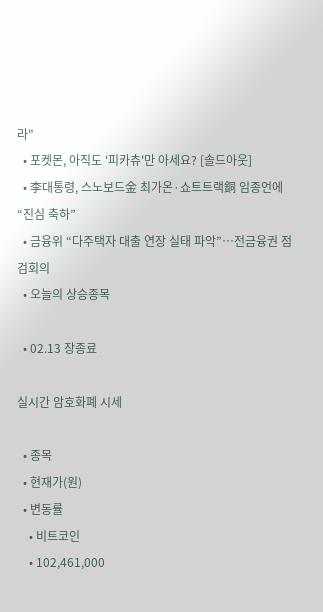라"
  • 포켓몬, 아직도 '피카츄'만 아세요? [솔드아웃]
  • 李대통령, 스노보드金 최가온·쇼트트랙銅 임종언에 “진심 축하”
  • 금융위 “다주택자 대출 연장 실태 파악”⋯전금융권 점검회의
  • 오늘의 상승종목

  • 02.13 장종료

실시간 암호화폐 시세

  • 종목
  • 현재가(원)
  • 변동률
    • 비트코인
    • 102,461,000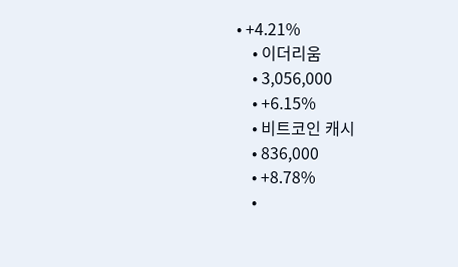• +4.21%
    • 이더리움
    • 3,056,000
    • +6.15%
    • 비트코인 캐시
    • 836,000
    • +8.78%
    •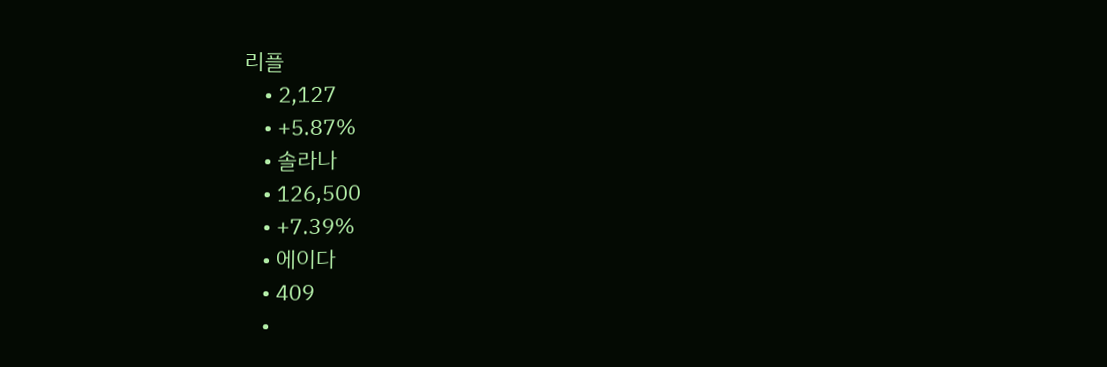리플
    • 2,127
    • +5.87%
    • 솔라나
    • 126,500
    • +7.39%
    • 에이다
    • 409
    •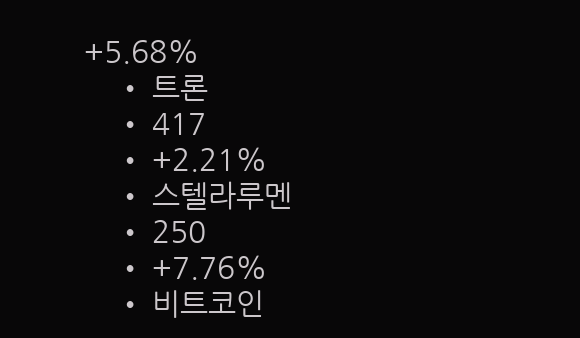+5.68%
    • 트론
    • 417
    • +2.21%
    • 스텔라루멘
    • 250
    • +7.76%
    • 비트코인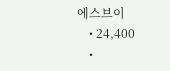에스브이
    • 24,400
    •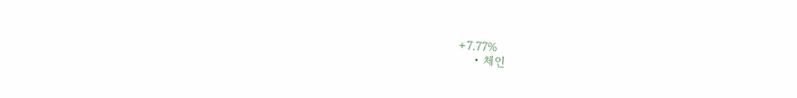+7.77%
    • 체인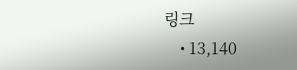링크
    • 13,140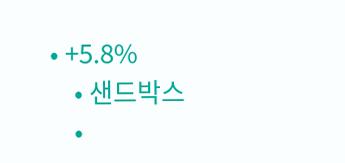• +5.8%
    • 샌드박스
    •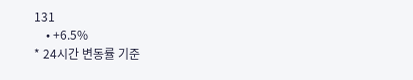131
    • +6.5%
* 24시간 변동률 기준